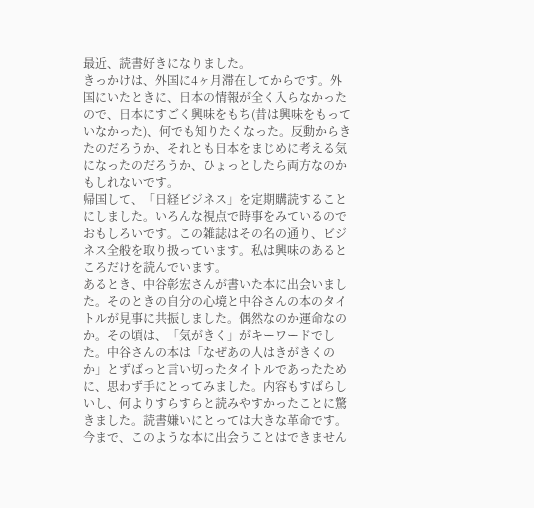最近、読書好きになりました。
きっかけは、外国に4ヶ月滞在してからです。外国にいたときに、日本の情報が全く入らなかったので、日本にすごく興味をもち(昔は興味をもっていなかった)、何でも知りたくなった。反動からきたのだろうか、それとも日本をまじめに考える気になったのだろうか、ひょっとしたら両方なのかもしれないです。
帰国して、「日経ビジネス」を定期購読することにしました。いろんな視点で時事をみているのでおもしろいです。この雑誌はその名の通り、ビジネス全般を取り扱っています。私は興味のあるところだけを読んでいます。
あるとき、中谷彰宏さんが書いた本に出会いました。そのときの自分の心境と中谷さんの本のタイトルが見事に共振しました。偶然なのか運命なのか。その頃は、「気がきく」がキーワードでした。中谷さんの本は「なぜあの人はきがきくのか」とずばっと言い切ったタイトルであったために、思わず手にとってみました。内容もすばらしいし、何よりすらすらと読みやすかったことに驚きました。読書嫌いにとっては大きな革命です。今まで、このような本に出会うことはできません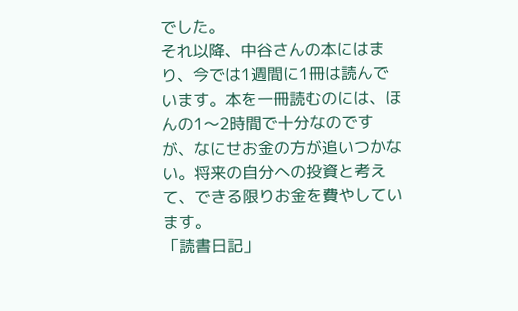でした。
それ以降、中谷さんの本にはまり、今では1週間に1冊は読んでいます。本を一冊読むのには、ほんの1〜2時間で十分なのですが、なにせお金の方が追いつかない。将来の自分への投資と考えて、できる限りお金を費やしています。
「読書日記」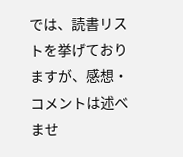では、読書リストを挙げておりますが、感想・コメントは述べませ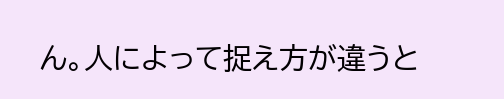ん。人によって捉え方が違うと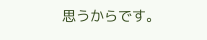思うからです。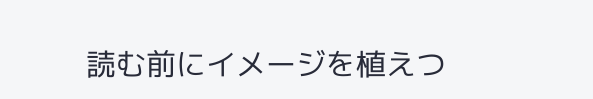読む前にイメージを植えつ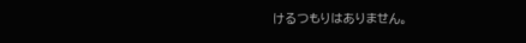けるつもりはありません。